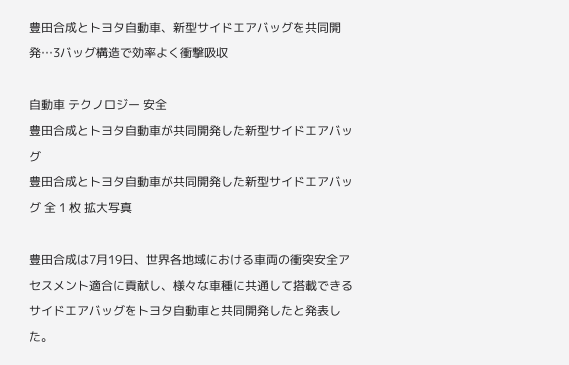豊田合成とトヨタ自動車、新型サイドエアバッグを共同開発…3バッグ構造で効率よく衝撃吸収

自動車 テクノロジー 安全
豊田合成とトヨタ自動車が共同開発した新型サイドエアバッグ
豊田合成とトヨタ自動車が共同開発した新型サイドエアバッグ 全 1 枚 拡大写真

豊田合成は7月19日、世界各地域における車両の衝突安全アセスメント適合に貢献し、様々な車種に共通して搭載できるサイドエアバッグをトヨタ自動車と共同開発したと発表した。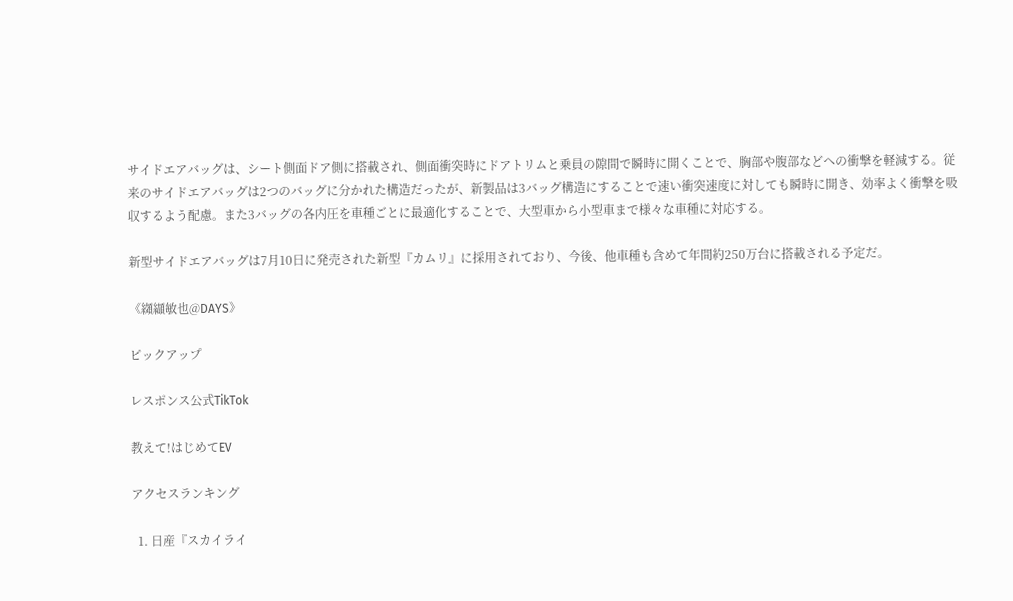サイドエアバッグは、シート側面ドア側に搭載され、側面衝突時にドアトリムと乗員の隙間で瞬時に開くことで、胸部や腹部などへの衝撃を軽減する。従来のサイドエアバッグは2つのバッグに分かれた構造だったが、新製品は3バッグ構造にすることで速い衝突速度に対しても瞬時に開き、効率よく衝撃を吸収するよう配慮。また3バッグの各内圧を車種ごとに最適化することで、大型車から小型車まで様々な車種に対応する。

新型サイドエアバッグは7月10日に発売された新型『カムリ』に採用されており、今後、他車種も含めて年間約250万台に搭載される予定だ。

《纐纈敏也@DAYS》

ピックアップ

レスポンス公式TikTok

教えて!はじめてEV

アクセスランキング

  1. 日産『スカイライ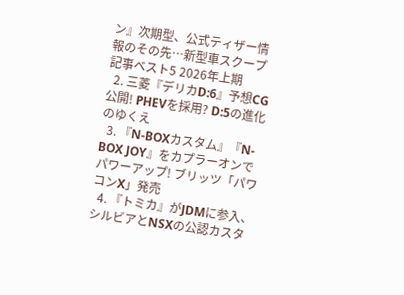ン』次期型、公式ティザー情報のその先…新型車スクープ記事ベスト5 2026年上期
  2. 三菱『デリカD:6』予想CG公開! PHEVを採用? D:5の進化のゆくえ
  3. 『N-BOXカスタム』『N-BOX JOY』をカプラーオンでパワーアップ! ブリッツ「パワコンX」発売
  4. 『トミカ』がJDMに参入、シルビアとNSXの公認カスタ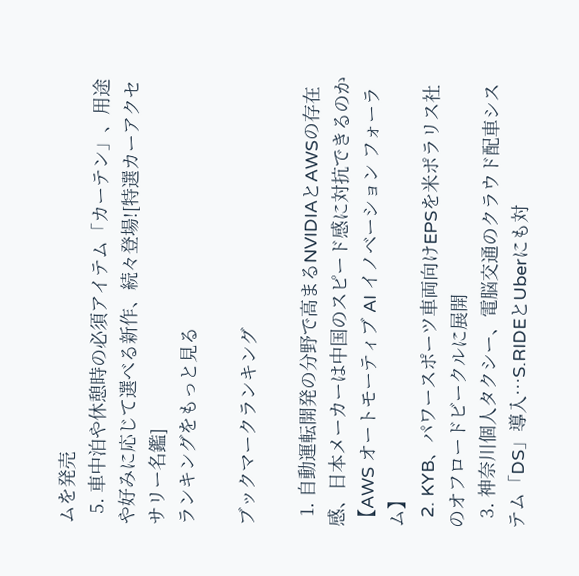ムを発売
  5. 車中泊や休憩時の必須アイテム「カーテン」、用途や好みに応じて選べる新作、続々登場![特選カーアクセサリー名鑑]
ランキングをもっと見る

ブックマークランキング

  1. 自動運転開発の分野で高まるNVIDIAとAWSの存在感、日本メーカーは中国のスピード感に対抗できるのか【AWS オートモーティブ AI イノベーション フォーラム】
  2. KYB、パワースポーツ車両向けEPSを米ポラリス社のオフロードビークルに展開
  3. 神奈川個人タクシー、電脳交通のクラウド配車システム「DS」導入…S.RIDEとUberにも対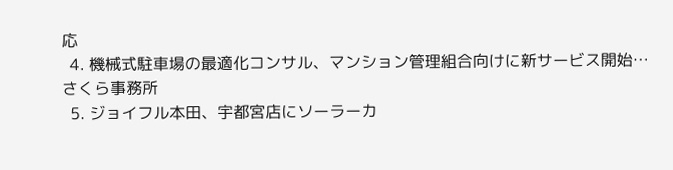応
  4. 機械式駐車場の最適化コンサル、マンション管理組合向けに新サービス開始…さくら事務所
  5. ジョイフル本田、宇都宮店にソーラーカ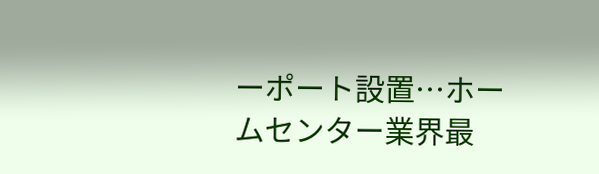ーポート設置…ホームセンター業界最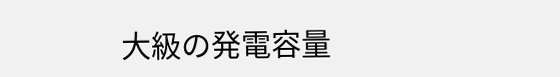大級の発電容量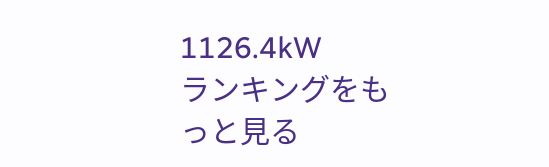1126.4kW
ランキングをもっと見る